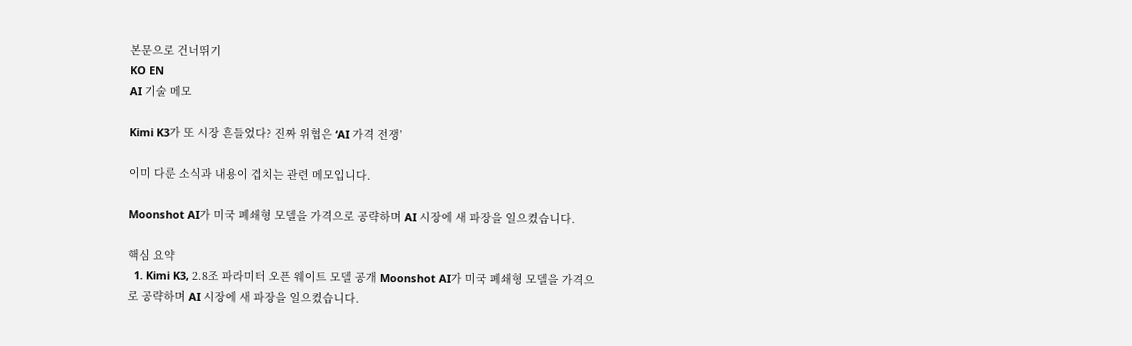본문으로 건너뛰기
KO EN
AI 기술 메모

Kimi K3가 또 시장 흔들었다? 진짜 위협은 ‘AI 가격 전쟁’

이미 다룬 소식과 내용이 겹치는 관련 메모입니다.

Moonshot AI가 미국 폐쇄형 모델을 가격으로 공략하며 AI 시장에 새 파장을 일으켰습니다.

핵심 요약
  1. Kimi K3, 2.8조 파라미터 오픈 웨이트 모델 공개 Moonshot AI가 미국 폐쇄형 모델을 가격으로 공략하며 AI 시장에 새 파장을 일으켰습니다.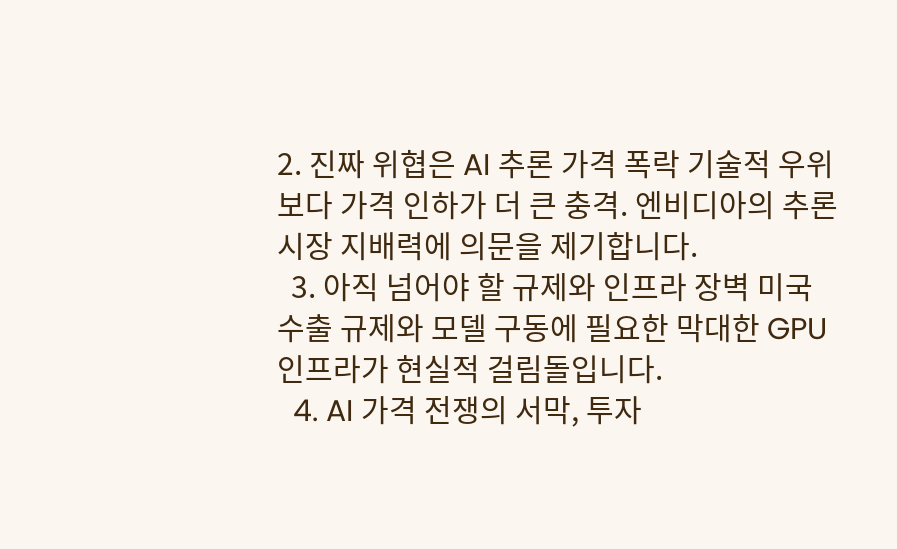2. 진짜 위협은 AI 추론 가격 폭락 기술적 우위보다 가격 인하가 더 큰 충격. 엔비디아의 추론 시장 지배력에 의문을 제기합니다.
  3. 아직 넘어야 할 규제와 인프라 장벽 미국 수출 규제와 모델 구동에 필요한 막대한 GPU 인프라가 현실적 걸림돌입니다.
  4. AI 가격 전쟁의 서막, 투자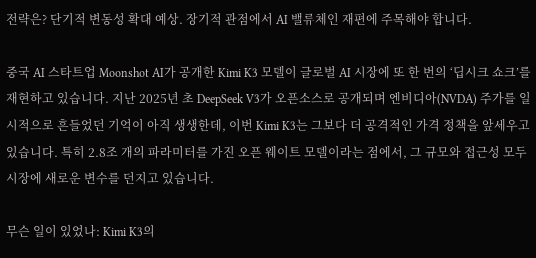전략은? 단기적 변동성 확대 예상. 장기적 관점에서 AI 밸류체인 재편에 주목해야 합니다.

중국 AI 스타트업 Moonshot AI가 공개한 Kimi K3 모델이 글로벌 AI 시장에 또 한 번의 ‘딥시크 쇼크’를 재현하고 있습니다. 지난 2025년 초 DeepSeek V3가 오픈소스로 공개되며 엔비디아(NVDA) 주가를 일시적으로 흔들었던 기억이 아직 생생한데, 이번 Kimi K3는 그보다 더 공격적인 가격 정책을 앞세우고 있습니다. 특히 2.8조 개의 파라미터를 가진 오픈 웨이트 모델이라는 점에서, 그 규모와 접근성 모두 시장에 새로운 변수를 던지고 있습니다.

무슨 일이 있었나: Kimi K3의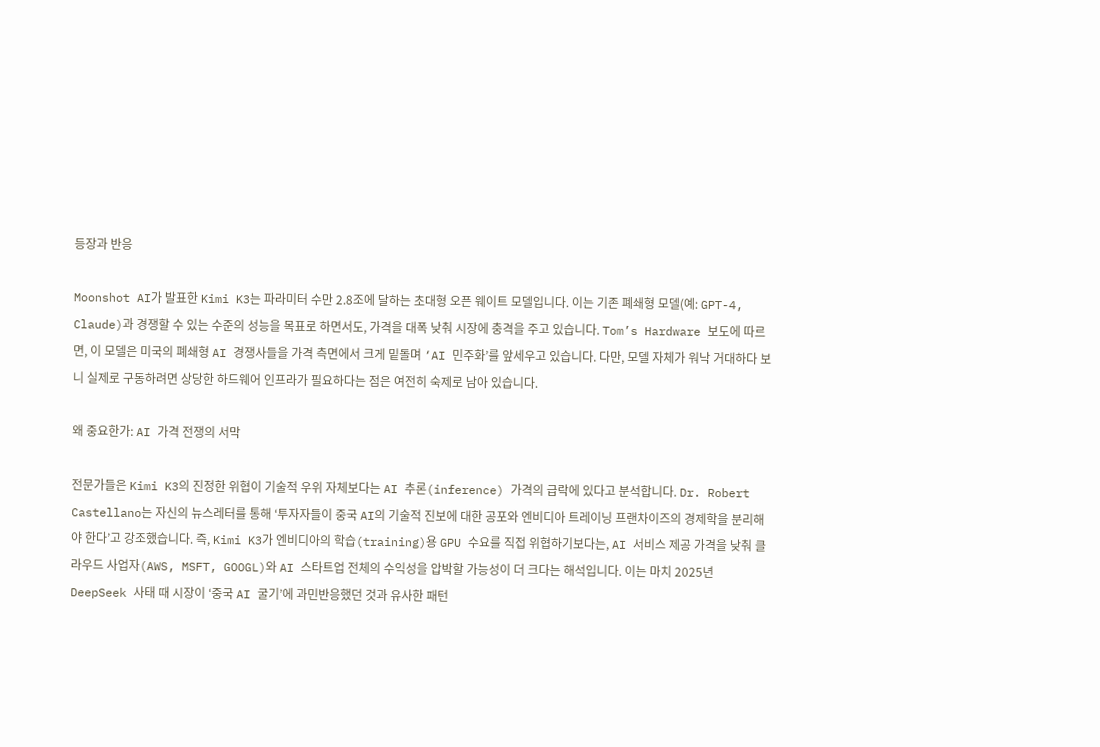등장과 반응

Moonshot AI가 발표한 Kimi K3는 파라미터 수만 2.8조에 달하는 초대형 오픈 웨이트 모델입니다. 이는 기존 폐쇄형 모델(예: GPT-4, Claude)과 경쟁할 수 있는 수준의 성능을 목표로 하면서도, 가격을 대폭 낮춰 시장에 충격을 주고 있습니다. Tom’s Hardware 보도에 따르면, 이 모델은 미국의 폐쇄형 AI 경쟁사들을 가격 측면에서 크게 밑돌며 ‘AI 민주화’를 앞세우고 있습니다. 다만, 모델 자체가 워낙 거대하다 보니 실제로 구동하려면 상당한 하드웨어 인프라가 필요하다는 점은 여전히 숙제로 남아 있습니다.

왜 중요한가: AI 가격 전쟁의 서막

전문가들은 Kimi K3의 진정한 위협이 기술적 우위 자체보다는 AI 추론(inference) 가격의 급락에 있다고 분석합니다. Dr. Robert Castellano는 자신의 뉴스레터를 통해 ‘투자자들이 중국 AI의 기술적 진보에 대한 공포와 엔비디아 트레이닝 프랜차이즈의 경제학을 분리해야 한다’고 강조했습니다. 즉, Kimi K3가 엔비디아의 학습(training)용 GPU 수요를 직접 위협하기보다는, AI 서비스 제공 가격을 낮춰 클라우드 사업자(AWS, MSFT, GOOGL)와 AI 스타트업 전체의 수익성을 압박할 가능성이 더 크다는 해석입니다. 이는 마치 2025년 DeepSeek 사태 때 시장이 ‘중국 AI 굴기’에 과민반응했던 것과 유사한 패턴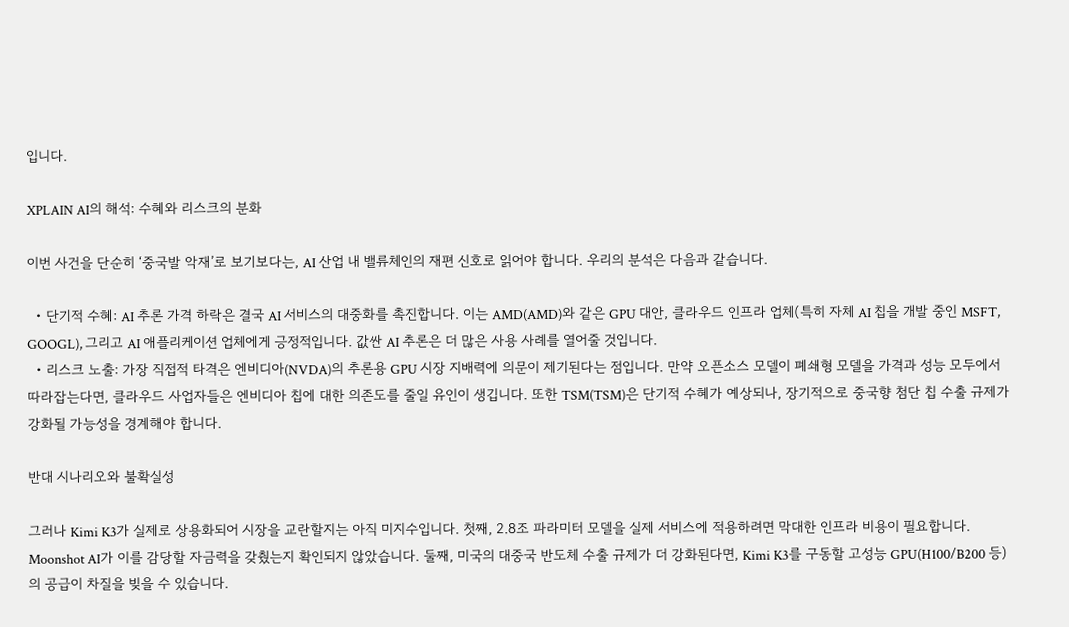입니다.

XPLAIN AI의 해석: 수혜와 리스크의 분화

이번 사건을 단순히 ‘중국발 악재’로 보기보다는, AI 산업 내 밸류체인의 재편 신호로 읽어야 합니다. 우리의 분석은 다음과 같습니다.

  • 단기적 수혜: AI 추론 가격 하락은 결국 AI 서비스의 대중화를 촉진합니다. 이는 AMD(AMD)와 같은 GPU 대안, 클라우드 인프라 업체(특히 자체 AI 칩을 개발 중인 MSFT, GOOGL), 그리고 AI 애플리케이션 업체에게 긍정적입니다. 값싼 AI 추론은 더 많은 사용 사례를 열어줄 것입니다.
  • 리스크 노출: 가장 직접적 타격은 엔비디아(NVDA)의 추론용 GPU 시장 지배력에 의문이 제기된다는 점입니다. 만약 오픈소스 모델이 폐쇄형 모델을 가격과 성능 모두에서 따라잡는다면, 클라우드 사업자들은 엔비디아 칩에 대한 의존도를 줄일 유인이 생깁니다. 또한 TSM(TSM)은 단기적 수혜가 예상되나, 장기적으로 중국향 첨단 칩 수출 규제가 강화될 가능성을 경계해야 합니다.

반대 시나리오와 불확실성

그러나 Kimi K3가 실제로 상용화되어 시장을 교란할지는 아직 미지수입니다. 첫째, 2.8조 파라미터 모델을 실제 서비스에 적용하려면 막대한 인프라 비용이 필요합니다. Moonshot AI가 이를 감당할 자금력을 갖췄는지 확인되지 않았습니다. 둘째, 미국의 대중국 반도체 수출 규제가 더 강화된다면, Kimi K3를 구동할 고성능 GPU(H100/B200 등)의 공급이 차질을 빚을 수 있습니다.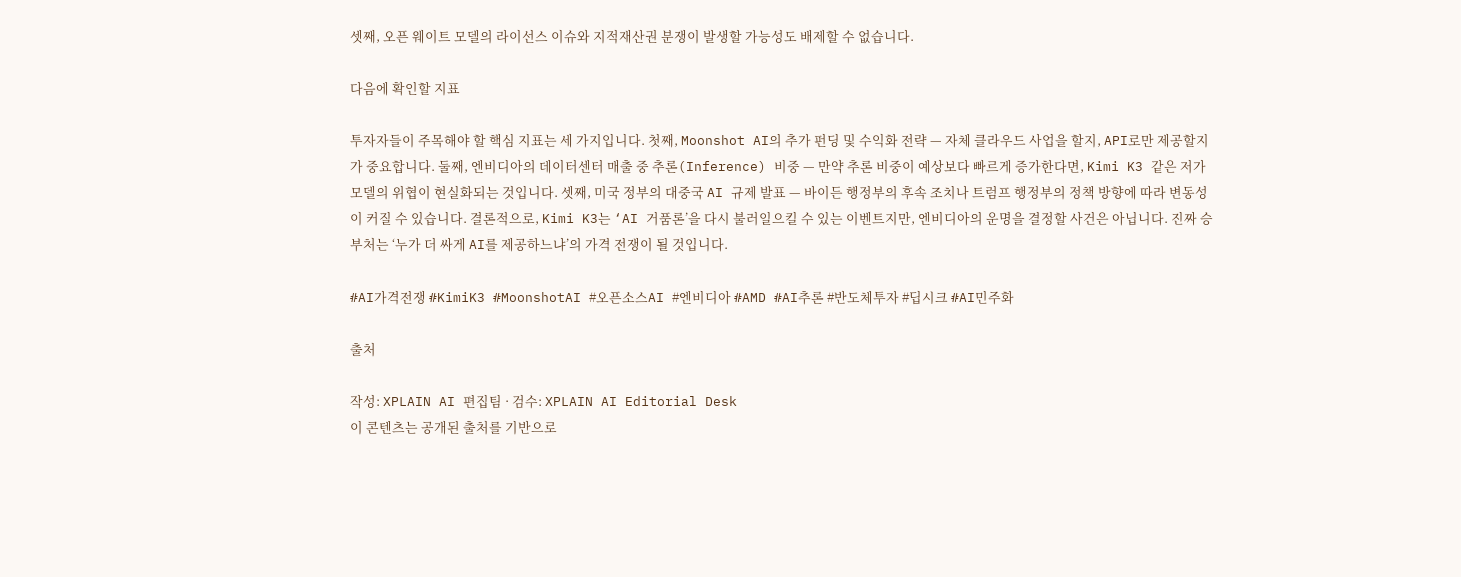셋째, 오픈 웨이트 모델의 라이선스 이슈와 지적재산권 분쟁이 발생할 가능성도 배제할 수 없습니다.

다음에 확인할 지표

투자자들이 주목해야 할 핵심 지표는 세 가지입니다. 첫째, Moonshot AI의 추가 펀딩 및 수익화 전략 — 자체 클라우드 사업을 할지, API로만 제공할지가 중요합니다. 둘째, 엔비디아의 데이터센터 매출 중 추론(Inference) 비중 — 만약 추론 비중이 예상보다 빠르게 증가한다면, Kimi K3 같은 저가 모델의 위협이 현실화되는 것입니다. 셋째, 미국 정부의 대중국 AI 규제 발표 — 바이든 행정부의 후속 조치나 트럼프 행정부의 정책 방향에 따라 변동성이 커질 수 있습니다. 결론적으로, Kimi K3는 ‘AI 거품론’을 다시 불러일으킬 수 있는 이벤트지만, 엔비디아의 운명을 결정할 사건은 아닙니다. 진짜 승부처는 ‘누가 더 싸게 AI를 제공하느냐’의 가격 전쟁이 될 것입니다.

#AI가격전쟁 #KimiK3 #MoonshotAI #오픈소스AI #엔비디아 #AMD #AI추론 #반도체투자 #딥시크 #AI민주화

출처

작성: XPLAIN AI 편집팀 · 검수: XPLAIN AI Editorial Desk
이 콘텐츠는 공개된 출처를 기반으로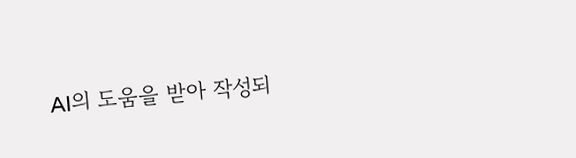AI의 도움을 받아 작성되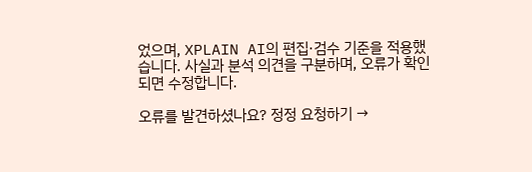었으며, XPLAIN AI의 편집·검수 기준을 적용했습니다. 사실과 분석 의견을 구분하며, 오류가 확인되면 수정합니다.

오류를 발견하셨나요? 정정 요청하기 →